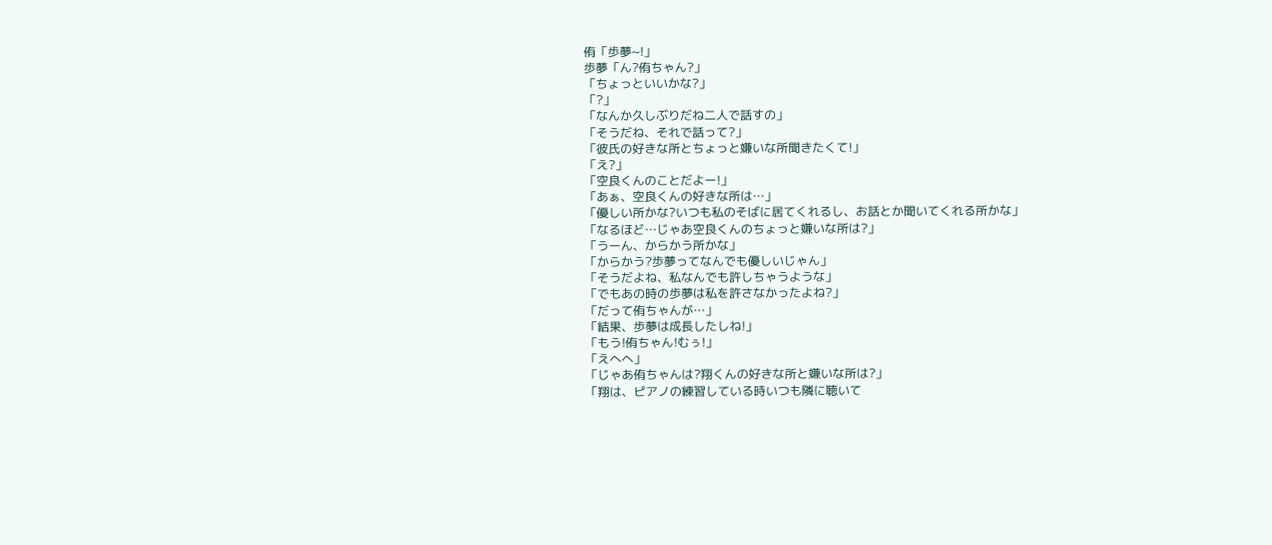侑「歩夢~!」
歩夢「ん?侑ちゃん?」
「ちょっといいかな?」
「?」
「なんか久しぶりだね二人で話すの」
「そうだね、それで話って?」
「彼氏の好きな所とちょっと嫌いな所聞きたくて!」
「え?」
「空良くんのことだよー!」
「あぁ、空良くんの好きな所は…」
「優しい所かな?いつも私のそばに居てくれるし、お話とか聞いてくれる所かな」
「なるほど…じゃあ空良くんのちょっと嫌いな所は?」
「うーん、からかう所かな」
「からかう?歩夢ってなんでも優しいじゃん」
「そうだよね、私なんでも許しちゃうような」
「でもあの時の歩夢は私を許さなかったよね?」
「だって侑ちゃんが…」
「結果、歩夢は成長したしね!」
「もう!侑ちゃん!むぅ!」
「えへへ」
「じゃあ侑ちゃんは?翔くんの好きな所と嫌いな所は?」
「翔は、ピアノの練習している時いつも隣に聴いて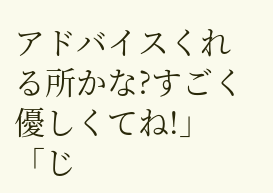アドバイスくれる所かな?すごく優しくてね!」
「じ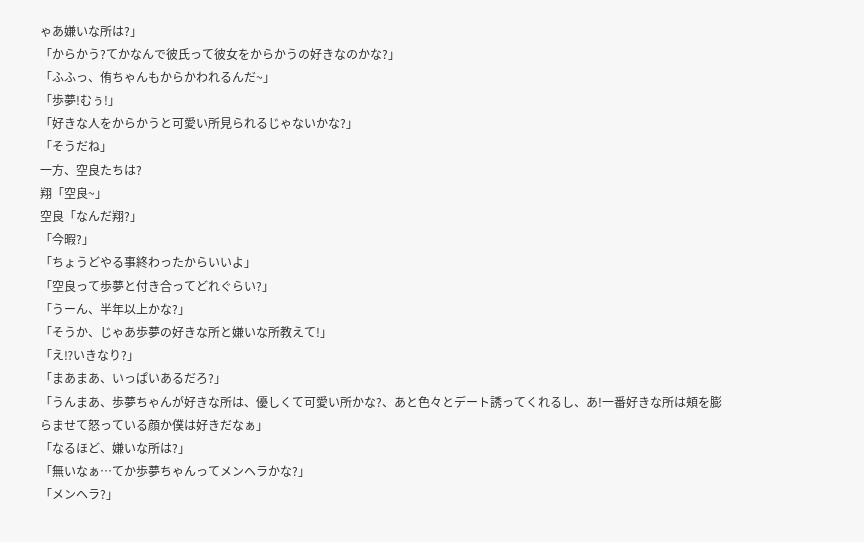ゃあ嫌いな所は?」
「からかう?てかなんで彼氏って彼女をからかうの好きなのかな?」
「ふふっ、侑ちゃんもからかわれるんだ~」
「歩夢!むぅ!」
「好きな人をからかうと可愛い所見られるじゃないかな?」
「そうだね」
一方、空良たちは?
翔「空良~」
空良「なんだ翔?」
「今暇?」
「ちょうどやる事終わったからいいよ」
「空良って歩夢と付き合ってどれぐらい?」
「うーん、半年以上かな?」
「そうか、じゃあ歩夢の好きな所と嫌いな所教えて!」
「え⁉いきなり?」
「まあまあ、いっぱいあるだろ?」
「うんまあ、歩夢ちゃんが好きな所は、優しくて可愛い所かな?、あと色々とデート誘ってくれるし、あ!一番好きな所は頬を膨らませて怒っている顔か僕は好きだなぁ」
「なるほど、嫌いな所は?」
「無いなぁ…てか歩夢ちゃんってメンヘラかな?」
「メンヘラ?」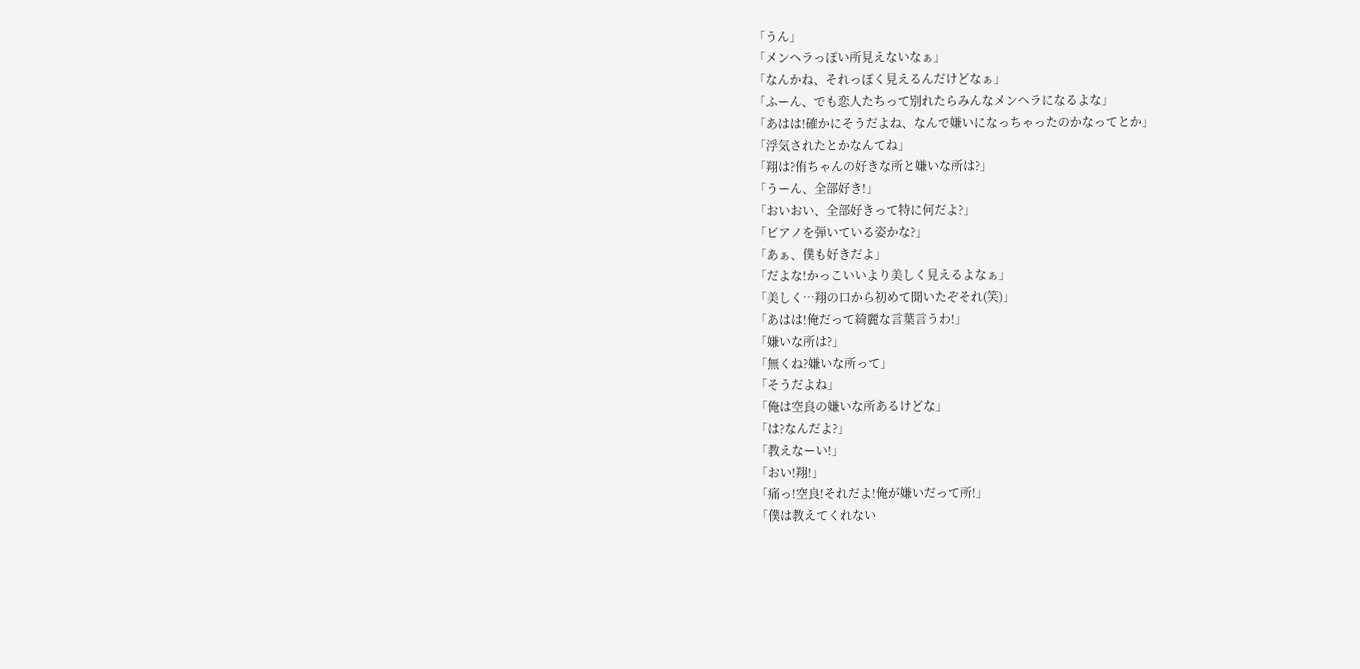「うん」
「メンヘラっぽい所見えないなぁ」
「なんかね、それっぽく見えるんだけどなぁ」
「ふーん、でも恋人たちって別れたらみんなメンヘラになるよな」
「あはは!確かにそうだよね、なんで嫌いになっちゃったのかなってとか」
「浮気されたとかなんてね」
「翔は?侑ちゃんの好きな所と嫌いな所は?」
「うーん、全部好き!」
「おいおい、全部好きって特に何だよ?」
「ピアノを弾いている姿かな?」
「あぁ、僕も好きだよ」
「だよな!かっこいいより美しく見えるよなぁ」
「美しく…翔の口から初めて聞いたぞそれ(笑)」
「あはは!俺だって綺麗な言葉言うわ!」
「嫌いな所は?」
「無くね?嫌いな所って」
「そうだよね」
「俺は空良の嫌いな所あるけどな」
「は?なんだよ?」
「教えなーい!」
「おい!翔!」
「痛っ!空良!それだよ!俺が嫌いだって所!」
「僕は教えてくれない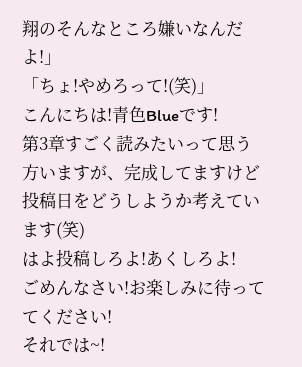翔のそんなところ嫌いなんだよ!」
「ちょ!やめろって!(笑)」
こんにちは!青色Blueです!
第3章すごく読みたいって思う方いますが、完成してますけど投稿日をどうしようか考えています(笑)
はよ投稿しろよ!あくしろよ!
ごめんなさい!お楽しみに待っててください!
それでは~!